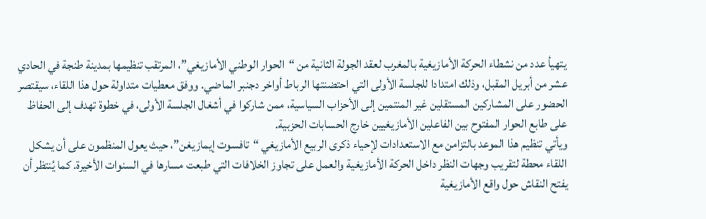يتهيأ عدد من نشطاء الحركة الأمازيغية بالمغرب لعقد الجولة الثانية من “الحوار الوطني الأمازيغي”، المرتقب تنظيمها بمدينة طنجة في الحادي عشر من أبريل المقبل، وذلك امتدادا للجلسة الأولى التي احتضنتها الرباط أواخر دجنبر الماضي. ووفق معطيات متداولة حول هذا اللقاء، سيقتصر الحضور على المشاركين المستقلين غير المنتمين إلى الأحزاب السياسية، ممن شاركوا في أشغال الجلسة الأولى، في خطوة تهدف إلى الحفاظ على طابع الحوار المفتوح بين الفاعلين الأمازيغيين خارج الحسابات الحزبية.
ويأتي تنظيم هذا الموعد بالتزامن مع الاستعدادات لإحياء ذكرى الربيع الأمازيغي “تافسوت إيمازيغن”، حيث يعول المنظمون على أن يشكل اللقاء محطة لتقريب وجهات النظر داخل الحركة الأمازيغية والعمل على تجاوز الخلافات التي طبعت مسارها في السنوات الأخيرة. كما يُنتظر أن يفتح النقاش حول واقع الأمازيغية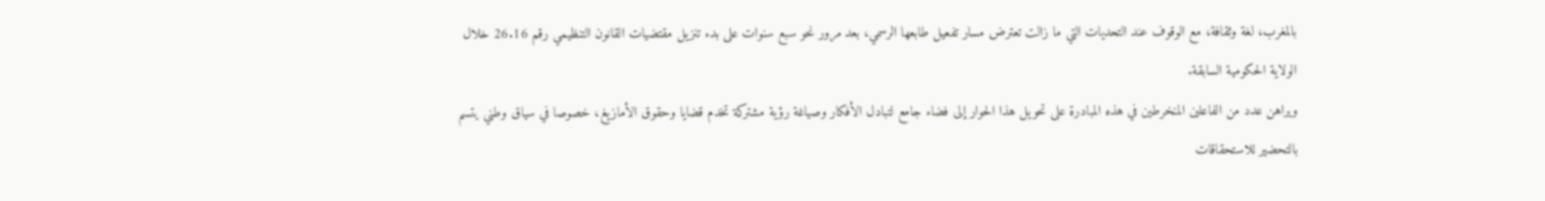بالمغرب، لغة وثقافة، مع الوقوف عند التحديات التي ما زالت تعترض مسار تفعيل طابعها الرسمي، بعد مرور نحو سبع سنوات على بدء تنزيل مقتضيات القانون التنظيمي رقم 26.16 خلال الولاية الحكومية السابقة.
ويراهن عدد من الفاعلين المنخرطين في هذه المبادرة على تحويل هذا الحوار إلى فضاء جامع لتبادل الأفكار وصياغة رؤية مشتركة تخدم قضايا وحقوق الأمازيغ، خصوصا في سياق وطني يتسم بالتحضير للاستحقاقات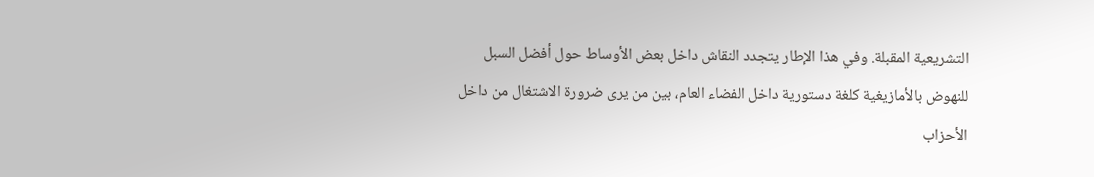التشريعية المقبلة. وفي هذا الإطار يتجدد النقاش داخل بعض الأوساط حول أفضل السبل للنهوض بالأمازيغية كلغة دستورية داخل الفضاء العام، بين من يرى ضرورة الاشتغال من داخل الأحزاب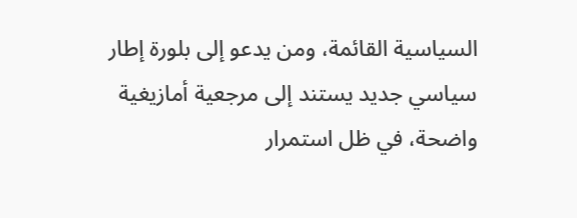السياسية القائمة، ومن يدعو إلى بلورة إطار سياسي جديد يستند إلى مرجعية أمازيغية واضحة، في ظل استمرار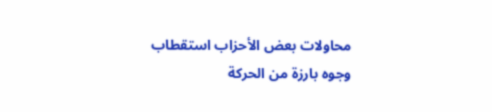محاولات بعض الأحزاب استقطاب وجوه بارزة من الحركة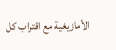الأمازيغية مع اقتراب كل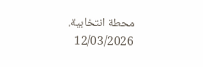محطة انتخابية.
12/03/2026